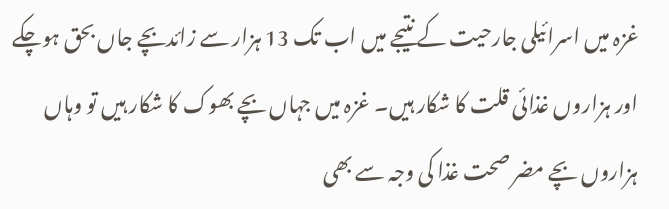غزہ میں اسرائیلی جارحیت کے نتیجے میں اب تک 13 ہزار سے زائدبچے جاں بحق ہوچکے اور ہزاروں غذائی قلت کا شکار ہیں۔ غزہ میں جہاں بچے بھوک کا شکار ہیں تو وہاں ہزاروں بچے مضر صحت غذا کی وجہ سے بھی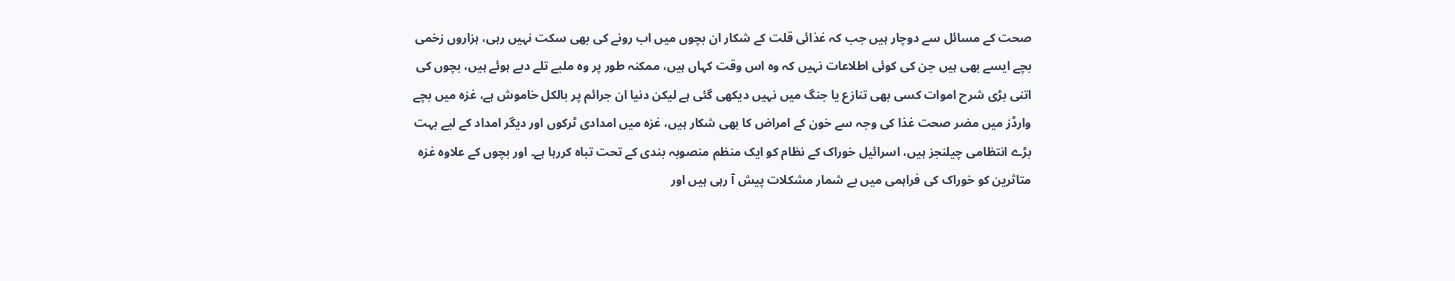صحت کے مسائل سے دوچار ہیں جب کہ غذائی قلت کے شکار ان بچوں میں اب رونے کی بھی سکت نہیں رہی، ہزاروں زخمی بچے ایسے بھی ہیں جن کی کوئی اطلاعات نہیں کہ وہ اس وقت کہاں ہیں، ممکنہ طور پر وہ ملبے تلے دبے ہوئے ہیں، بچوں کی اتنی بڑی شرح اموات کسی بھی تنازع یا جنگ میں نہیں دیکھی گئی ہے لیکن دنیا ان جرائم پر بالکل خاموش ہے، غزہ میں بچے وارڈز میں مضر صحت غذا کی وجہ سے خون کے امراض کا بھی شکار ہیں، غزہ میں امدادی ٹرکوں اور دیگر امداد کے لیے بہت بڑے انتظامی چیلنجز ہیں، اسرائیل خوراک کے نظام کو ایک منظم منصوبہ بندی کے تحت تباہ کررہا ہے۔ اور بچوں کے علاوہ غزہ متاثرین کو خوراک کی فراہمی میں بے شمار مشکلات پیش آ رہی ہیں اور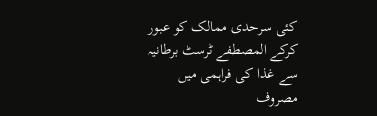کئی سرحدی ممالک کو عبور کرکے المصطفے ٹرسٹ برطانیہ سے غذا کی فراہمی میں مصروف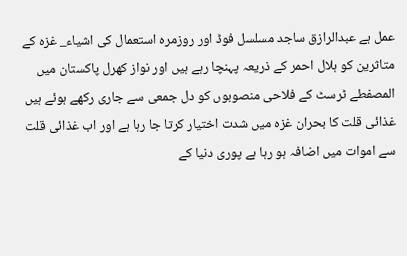عمل ہے عبدالرازق ساجد مسلسل فوڈ اور روزمرہ استعمال کی اشیاء_ غزہ کے متاثرین کو ہلال احمر کے ذریعہ پہنچا رہے ہیں اور نواز کھرل پاکستان میں المصفطے ٹرسٹ کے فلاحی منصوبوں کو دل جمعی سے جاری رکھے ہوئے ہیں غذائی قلت کا بحران غزہ میں شدت اختیار کرتا جا رہا ہے اور اب غذائی قلت سے اموات میں اضافہ ہو رہا ہے پوری دنیا کے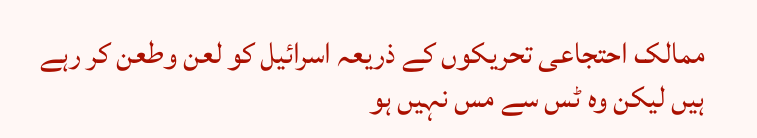ممالک احتجاعی تحریکوں کے ذریعہ اسرائیل کو لعن وطعن کر رہے ہیں لیکن وہ ٹس سے مس نہیں ہو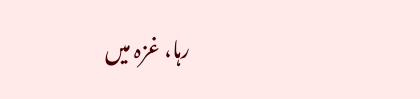رہا، غزہ میں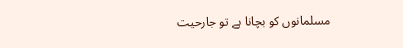مسلمانوں کو بچانا ہے تو جارحیت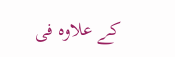کے علاوہ فی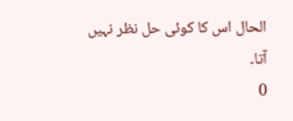الحال اس کا کوئی حل نظر نہیں آتا۔
0